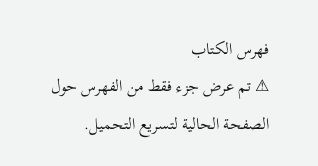فهرس الكتاب
⚠ تم عرض جزء فقط من الفهرس حول الصفحة الحالية لتسريع التحميل.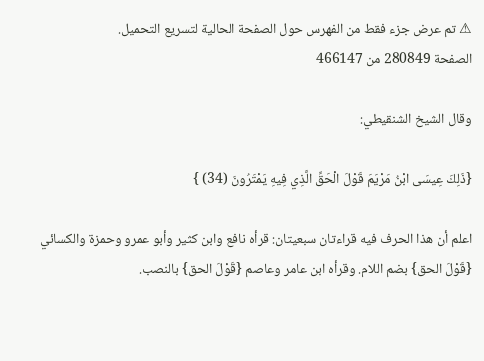⚠ تم عرض جزء فقط من الفهرس حول الصفحة الحالية لتسريع التحميل.
الصفحة 280849 من 466147

وقال الشيخ الشنقيطي:

{ذَلِكَ عِيسَى ابْنُ مَرْيَمَ قَوْلَ الْحَقِّ الَّذِي فِيهِ يَمْتَرُونَ (34) }

اعلم أن هذا الحرف فيه قراءتان سبعيتان: قرأه نافع وابن كثير وأبو عمرو وحمزة والكسائي {قَوْلَ الحق} بضم اللام. وقرأه ابن عامر وعاصم {قَوْلَ الحق} بالنصب.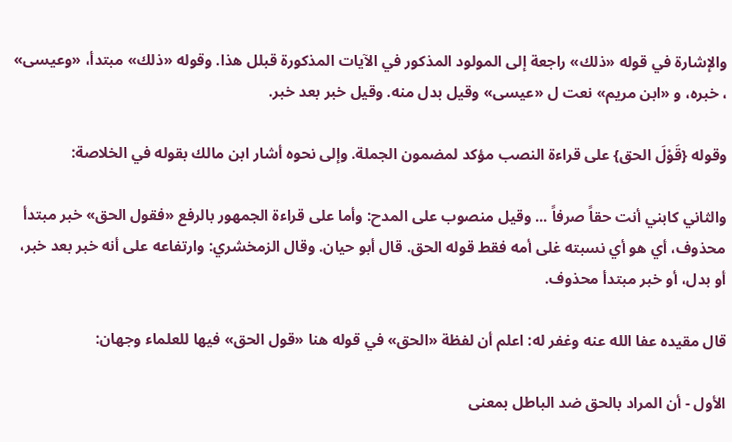والإشارة في قوله «ذلك» راجعة إلى المولود المذكور في الآيات المذكورة قبلل هذا. وقوله «ذلك» مبتدأ، «وعيسى» ، خبره، و «ابن مريم» نعت ل «عيسى» وقيل بدل منه. وقيل خبر بعد خبر.

وقوله {قَوْلَ الحق} على قراءة النصب مؤكد لمضمون الجملة. وإلى نحوه أشار ابن مالك بقوله في الخلاصة:

والثاني كابني أنت حقاً صرفاً ... وقيل منصوب على المدح: وأما على قراءة الجمهور بالرفع «فقول الحق» خبر مبتدأ محذوف، أي هو أي نسبته غلى أمه فقط قوله الحق. قال أبو حيان. وقال الزمخشري: وارتفاعه على أنه خبر بعد خبر، أو بدل، أو خبر مبتدأ محذوف.

قال مقيده عفا الله عنه وغفر له: اعلم أن لفظة «الحق» في قوله هنا «قول الحق» فيها للعلماء وجهان:

الأول - أن المراد بالحق ضد الباطل بمعنى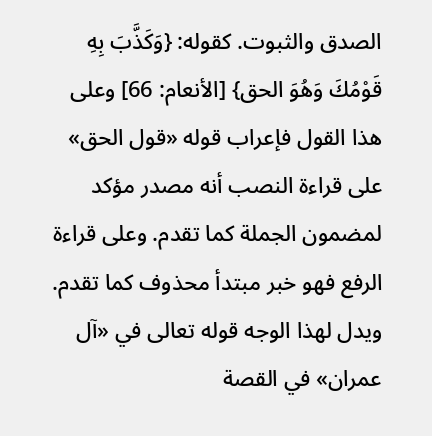الصدق والثبوت. كقوله: {وَكَذَّبَ بِهِ قَوْمُكَ وَهُوَ الحق} [الأنعام: 66] وعلى هذا القول فإعراب قوله «قول الحق» على قراءة النصب أنه مصدر مؤكد لمضمون الجملة كما تقدم. وعلى قراءة الرفع فهو خبر مبتدأ محذوف كما تقدم. ويدل لهذا الوجه قوله تعالى في «آل عمران» في القصة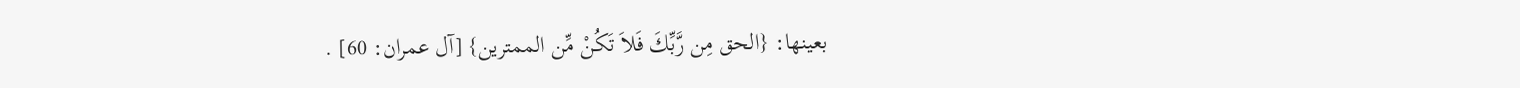بعينها: {الحق مِن رَّبِّكَ فَلاَ تَكُنْ مِّن الممترين} [آل عمران: 60] .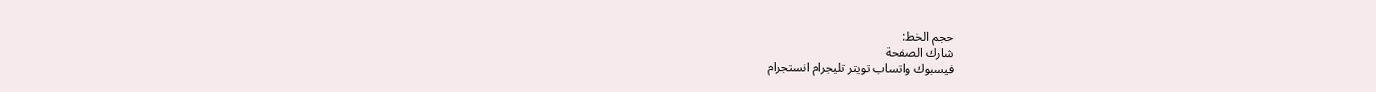حجم الخط:
شارك الصفحة
فيسبوك واتساب تويتر تليجرام انستجرام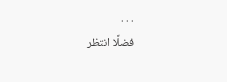. . .
فضلًا انتظر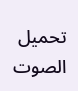تحميل الصوت